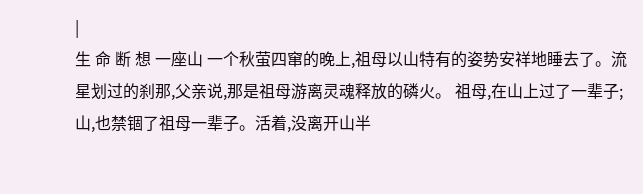|
生 命 断 想 一座山 一个秋萤四窜的晚上,祖母以山特有的姿势安祥地睡去了。流星划过的刹那,父亲说,那是祖母游离灵魂释放的磷火。 祖母,在山上过了一辈子;山,也禁锢了祖母一辈子。活着,没离开山半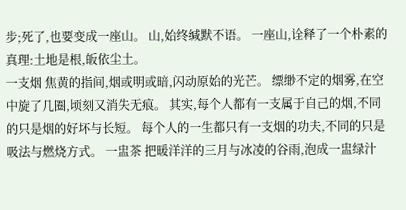步;死了,也要变成一座山。 山,始终缄默不语。 一座山,诠释了一个朴素的真理:土地是根,皈依尘土。
一支烟 焦黄的指间,烟或明或暗,闪动原始的光芒。 缥缈不定的烟雾,在空中旋了几圈,顷刻又消失无痕。 其实,每个人都有一支属于自己的烟,不同的只是烟的好坏与长短。 每个人的一生都只有一支烟的功夫,不同的只是吸法与燃烧方式。 一盅茶 把暖洋洋的三月与冰凌的谷雨,泡成一盅绿汁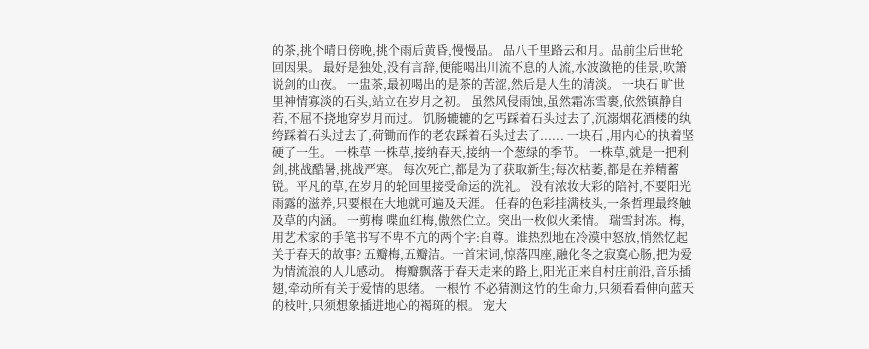的茶,挑个晴日傍晚,挑个雨后黄昏,慢慢品。 品八千里路云和月。品前尘后世轮回因果。 最好是独处,没有言辞,便能喝出川流不息的人流,水波潋艳的佳景,吹箫说剑的山夜。 一盅茶,最初喝出的是茶的苦涩,然后是人生的清淡。 一块石 旷世里神情寡淡的石头,站立在岁月之初。 虽然风侵雨蚀,虽然霜冻雪裹,依然镇静自若,不屈不挠地穿岁月而过。 饥肠辘辘的乞丐踩着石头过去了,沉溺烟花酒楼的纨绔踩着石头过去了,荷锄而作的老农踩着石头过去了...... 一块石 ,用内心的执着坚硬了一生。 一株草 一株草,接纳春天,接纳一个葱绿的季节。 一株草,就是一把利剑,挑战酷暑,挑战严寒。 每次死亡,都是为了获取新生;每次枯萎,都是在养精蓄锐。平凡的草,在岁月的轮回里接受命运的洗礼。 没有浓妆大彩的陪衬,不要阳光雨露的滋养,只要根在大地就可遍及天涯。 任春的色彩挂满枝头,一条哲理最终触及草的内涵。 一剪梅 喋血红梅,傲然伫立。突出一枚似火柔情。 瑞雪封冻。梅,用艺术家的手笔书写不卑不亢的两个字:自尊。谁热烈地在冷漠中怒放,悄然忆起关于春天的故事? 五瓣梅,五瓣洁。一首宋词,惊落四座,融化冬之寂寞心肠,把为爱为情流浪的人儿感动。 梅瓣飘落于春天走来的路上,阳光正来自村庄前沿,音乐插翅,牵动所有关于爱情的思绪。 一根竹 不必猜测这竹的生命力,只须看看伸向蓝天的枝叶,只须想象插进地心的褐斑的根。 宠大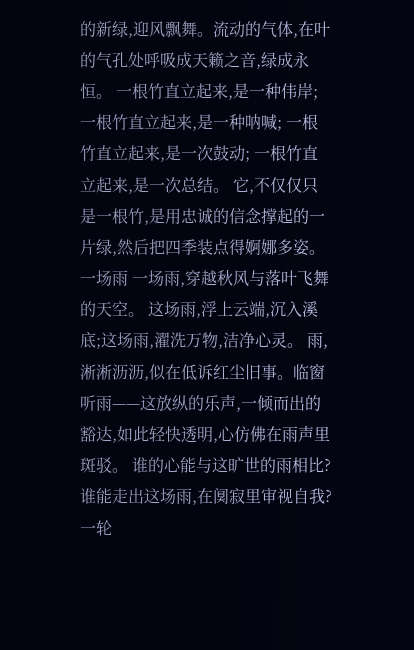的新绿,迎风飘舞。流动的气体,在叶的气孔处呼吸成天籁之音,绿成永恒。 一根竹直立起来,是一种伟岸; 一根竹直立起来,是一种呐喊; 一根竹直立起来,是一次鼓动; 一根竹直立起来,是一次总结。 它,不仅仅只是一根竹,是用忠诚的信念撑起的一片绿,然后把四季装点得婀娜多姿。 一场雨 一场雨,穿越秋风与落叶飞舞的天空。 这场雨,浮上云端,沉入溪底;这场雨,濯洗万物,洁净心灵。 雨,淅淅沥沥,似在低诉红尘旧事。临窗听雨——这放纵的乐声,一倾而出的豁达,如此轻快透明,心仿佛在雨声里斑驳。 谁的心能与这旷世的雨相比? 谁能走出这场雨,在阒寂里审视自我? 一轮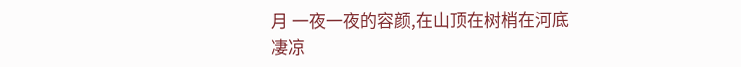月 一夜一夜的容颜,在山顶在树梢在河底凄凉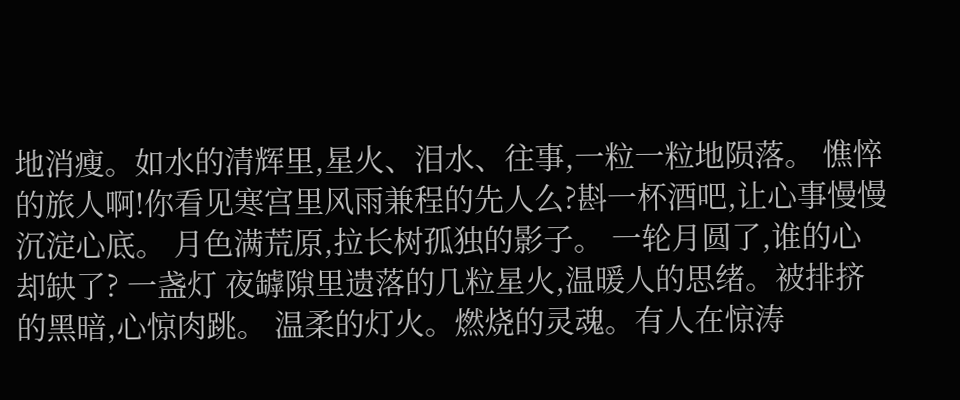地消瘦。如水的清辉里,星火、泪水、往事,一粒一粒地陨落。 憔悴的旅人啊!你看见寒宫里风雨兼程的先人么?斟一杯酒吧,让心事慢慢沉淀心底。 月色满荒原,拉长树孤独的影子。 一轮月圆了,谁的心却缺了? 一盏灯 夜罅隙里遗落的几粒星火,温暖人的思绪。被排挤的黑暗,心惊肉跳。 温柔的灯火。燃烧的灵魂。有人在惊涛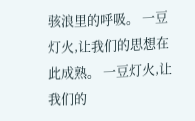骇浪里的呼吸。 一豆灯火,让我们的思想在此成熟。 一豆灯火,让我们的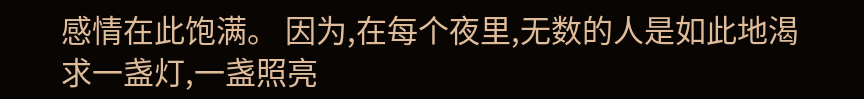感情在此饱满。 因为,在每个夜里,无数的人是如此地渴求一盏灯,一盏照亮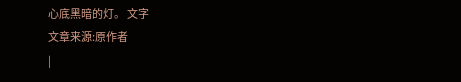心底黑暗的灯。 文字
文章来源:原作者
|